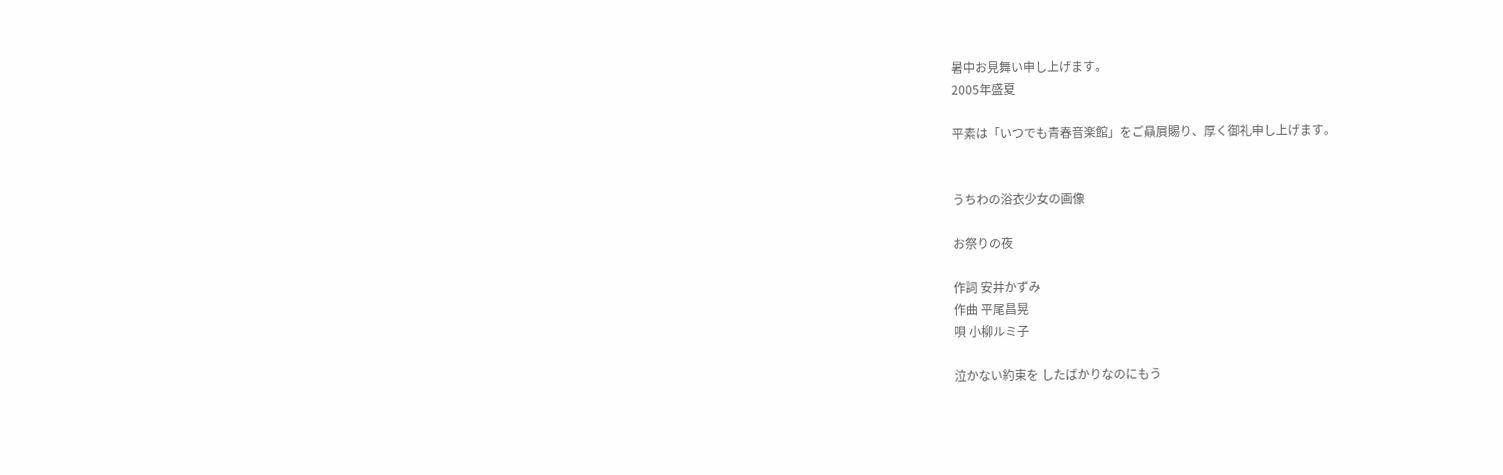暑中お見舞い申し上げます。
2005年盛夏

平素は「いつでも青春音楽館」をご贔屓賜り、厚く御礼申し上げます。


うちわの浴衣少女の画像

お祭りの夜

作詞 安井かずみ
作曲 平尾昌晃
唄 小柳ルミ子

泣かない約束を したばかりなのにもう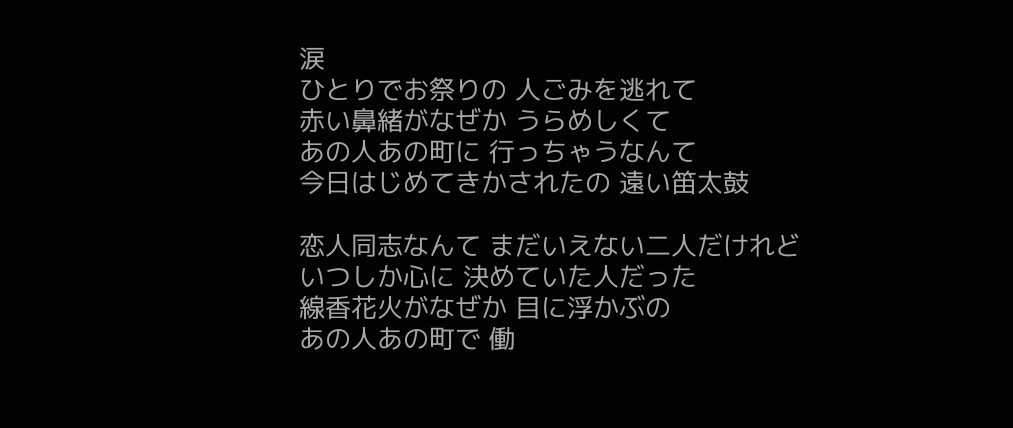涙
ひとりでお祭りの 人ごみを逃れて
赤い鼻緒がなぜか うらめしくて
あの人あの町に 行っちゃうなんて
今日はじめてきかされたの 遠い笛太鼓

恋人同志なんて まだいえない二人だけれど
いつしか心に 決めていた人だった
線香花火がなぜか 目に浮かぶの
あの人あの町で 働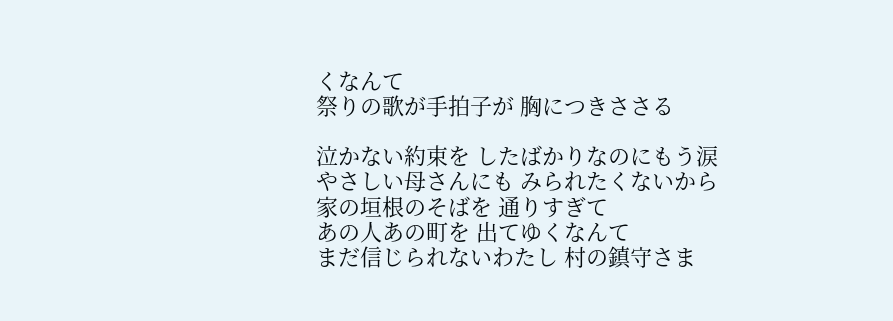くなんて
祭りの歌が手拍子が 胸につきささる

泣かない約束を したばかりなのにもう涙
やさしい母さんにも みられたくないから
家の垣根のそばを 通りすぎて
あの人あの町を 出てゆくなんて
まだ信じられないわたし 村の鎮守さま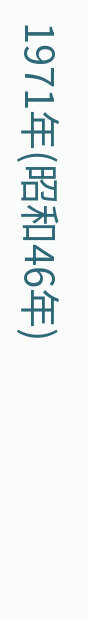1971年(昭和46年)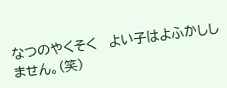なつのやくそく   よい子はよふかししません。(笑)